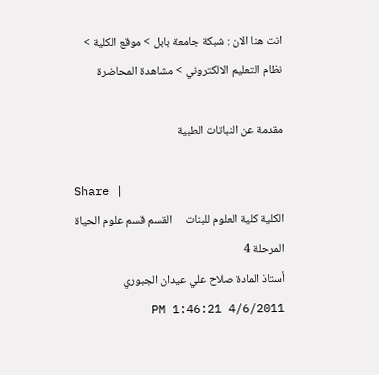انت هنا الان : شبكة جامعة بابل > موقع الكلية > نظام التعليم الالكتروني > مشاهدة المحاضرة

مقدمة عن النباتات الطبية

Share |
الكلية كلية العلوم للبنات     القسم قسم علوم الحياة     المرحلة 4
أستاذ المادة صلاح علي عيدان الجبوري       4/6/2011 1:46:21 PM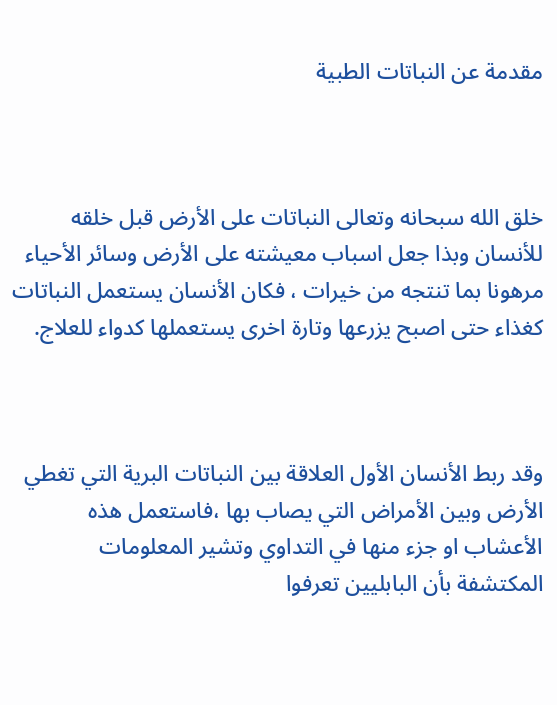مقدمة عن النباتات الطبية



خلق الله سبحانه وتعالى النباتات على الأرض قبل خلقه للأنسان وبذا جعل اسباب معيشته على الأرض وسائر الأحياء مرهونا بما تنتجه من خيرات ، فكان الأنسان يستعمل النباتات كغذاء حتى اصبح يزرعها وتارة اخرى يستعملها كدواء للعلاج.



وقد ربط الأنسان الأول العلاقة بين النباتات البرية التي تغطي الأرض وبين الأمراض التي يصاب بها ،فاستعمل هذه الأعشاب او جزء منها في التداوي وتشير المعلومات المكتشفة بأن البابليين تعرفوا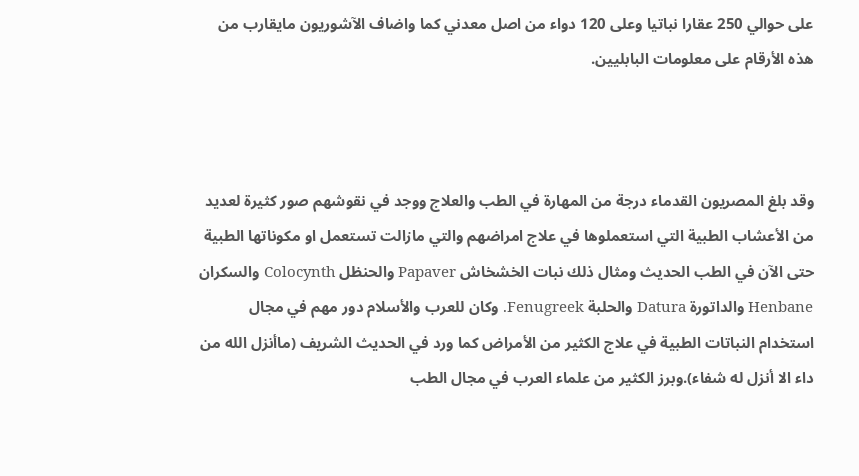على حوالي 250 عقارا نباتيا وعلى 120 دواء من اصل معدني كما واضاف الآشوريون مايقارب من هذه الأرقام على معلومات البابليين.



وقد بلغ المصريون القدماء درجة من المهارة في الطب والعلاج ووجد في نقوشهم صور كثيرة لعديد من الأعشاب الطبية التي استعملوها في علاج امراضهم والتي مازالت تستعمل او مكوناتها الطبية حتى الآن في الطب الحديث ومثال ذلك نبات الخشخاش Papaver والحنظل Colocynth والسكران Henbane والداتورة Datura والحلبة Fenugreek. وكان للعرب والأسلام دور مهم في مجال استخدام النباتات الطبية في علاج الكثير من الأمراض كما ورد في الحديث الشريف (ماأنزل الله من داء الا أنزل له شفاء).وبرز الكثير من علماء العرب في مجال الطب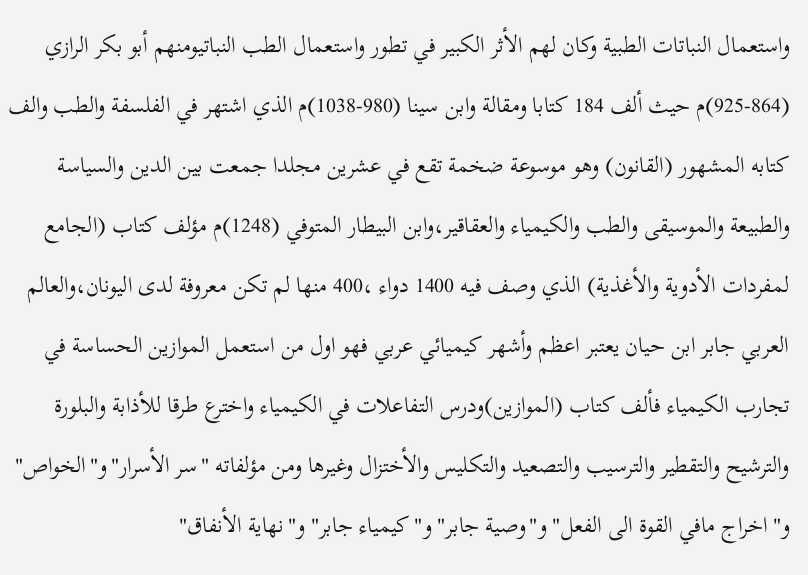واستعمال النباتات الطبية وكان لهم الأثر الكبير في تطور واستعمال الطب النباتيومنهم أبو بكر الرازي (864-925)م حيث ألف 184 كتابا ومقالة وابن سينا (980-1038)م الذي اشتهر في الفلسفة والطب والف كتابه المشهور (القانون) وهو موسوعة ضخمة تقع في عشرين مجلدا جمعت بين الدين والسياسة والطبيعة والموسيقى والطب والكيمياء والعقاقير،وابن البيطار المتوفي (1248)م مؤلف كتاب (الجامع لمفردات الأدوية والأغذية) الذي وصف فيه 1400 دواء ،400 منها لم تكن معروفة لدى اليونان،والعالم العربي جابر ابن حيان يعتبر اعظم وأشهر كيميائي عربي فهو اول من استعمل الموازين الحساسة في تجارب الكيمياء فألف كتاب (الموازين)ودرس التفاعلات في الكيمياء واخترع طرقا للأذابة والبلورة والترشيح والتقطير والترسيب والتصعيد والتكليس والأختزال وغيرها ومن مؤلفاته "سر الأسرار"و"الخواص" و"اخراج مافي القوة الى الفعل" و"وصية جابر" و"كيمياء جابر" و"نهاية الأنفاق"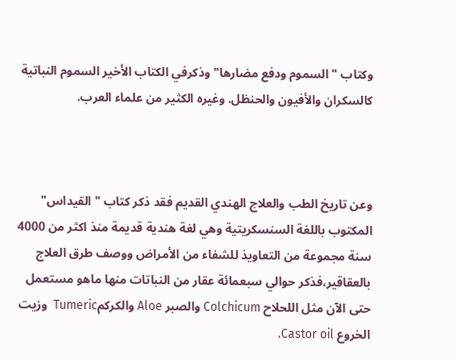وكتاب "السموم ودفع مضارها" وذكرفي الكتاب الأخير السموم النباتية كالسكران والأفيون والحنظل. وغيره الكثير من علماء العرب.



وعن تاريخ الطب والعلاج الهندي القديم فقد ذكر كتاب "القيداس" المكتوب باللغة السنسكريتية وهي لغة هندية قديمة منذ اكثر من 4000 سنة مجموعة من التعاويذ للشفاء من الأمراض ووصف طرق العلاج بالعقاقير،فذكر حوالي سبعمائة عقار من النباتات منها ماهو مستعمل حتى الآن مثل اللحلاح Colchicum والصبر Aloe والكركمTumeric  وزيت الخروع Castor oil.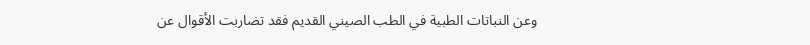وعن النباتات الطبية في الطب الصيني القديم فقد تضاربت الأقوال عن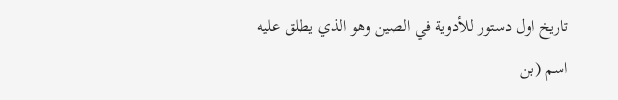تاريخ اول دستور للأدوية في الصين وهو الذي يطلق عليه اسم (بن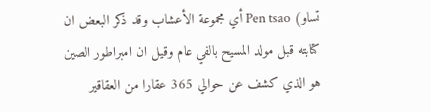تساو) Pen tsao أي مجموعة الأعشاب وقد ذكر البعض ان كتابته قبل مولد المسيح بالفي عام وقيل ان امبراطور الصين هو الذي كشف عن حوالي 365 عقارا من العقاقير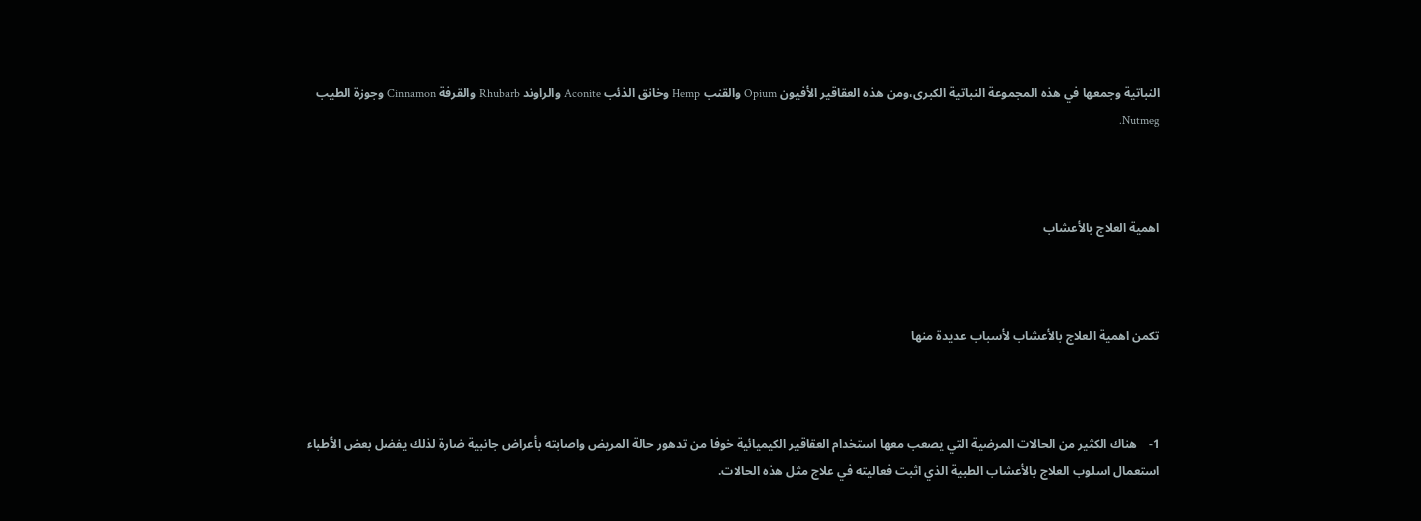النباتية وجمعها في هذه المجموعة النباتية الكبرى،ومن هذه العقاقير الأفيون Opium والقنب Hemp وخانق الذئب Aconite والراوند Rhubarb والقرفة Cinnamon وجوزة الطيب Nutmeg.



اهمية العلاج بالأعشاب



تكمن اهمية العلاج بالأعشاب لأسباب عديدة منها



1-    هناك الكثير من الحالات المرضية التي يصعب معها استخدام العقاقير الكيميائية خوفا من تدهور حالة المريض واصابته بأعراض جانبية ضارة لذلك يفضل بعض الأطباء استعمال اسلوب العلاج بالأعشاب الطبية الذي اثبت فعاليته في علاج مثل هذه الحالات.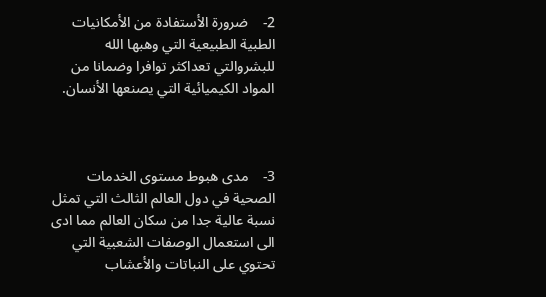2-    ضرورة الأستفادة من الأمكانيات الطبية الطبيعية التي وهبها الله للبشروالتي تعداكثر توافرا وضمانا من المواد الكيميائية التي يصنعها الأنسان.



3-    مدى هبوط مستوى الخدمات الصحية في دول العالم الثالث التي تمثل نسبة عالية جدا من سكان العالم مما ادى الى استعمال الوصفات الشعبية التي تحتوي على النباتات والأعشاب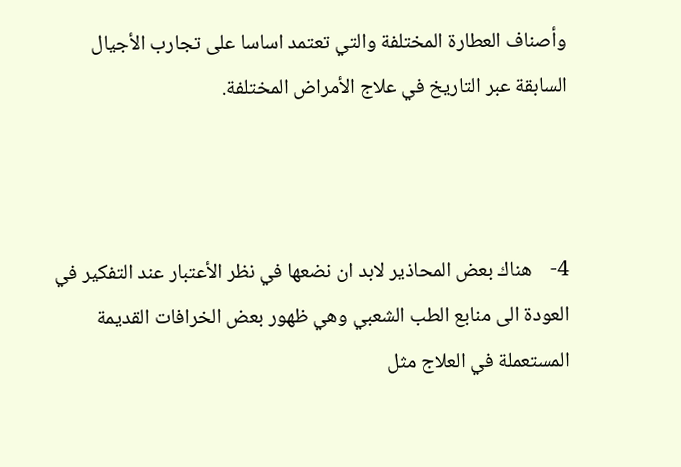وأصناف العطارة المختلفة والتي تعتمد اساسا على تجارب الأجيال السابقة عبر التاريخ في علاج الأمراض المختلفة.



4-    هناك بعض المحاذير لابد ان نضعها في نظر الأعتبار عند التفكير في العودة الى منابع الطب الشعبي وهي ظهور بعض الخرافات القديمة المستعملة في العلاج مثل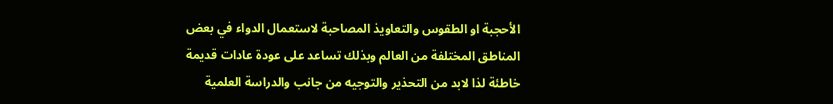الأحجبة او الطقوس والتعاويذ المصاحبة لاستعمال الدواء في بعض المناطق المختلفة من العالم وبذلك تساعد على عودة عادات قديمة خاطئة لذا لابد من التحذير والتوجيه من جانب والدراسة العلمية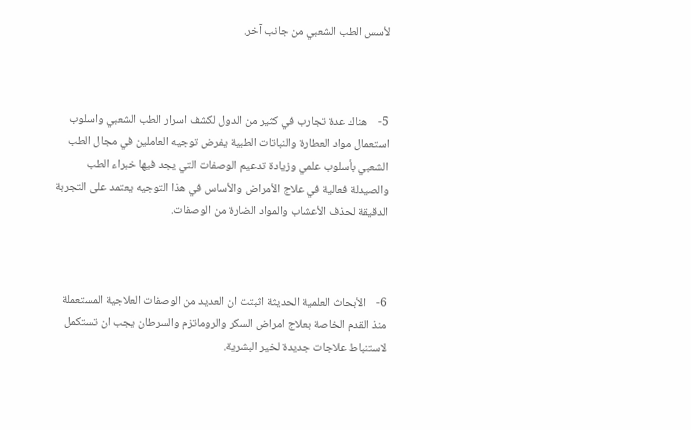لأسس الطب الشعبي من جانب آخر.



5-    هناك عدة تجارب في كثير من الدول لكشف اسرار الطب الشعبي واسلوب استعمال مواد العطارة والنباتات الطبية يفرض توجيه العاملين في مجال الطب الشعبي بأسلوب علمي وزيادة تدعيم الوصفات التي يجد فيها خبراء الطب والصيدلة فعالية في علاج الأمراض والأساس في هذا التوجيه يعتمد على التجربة الدقيقة لحذف الأعشاب والمواد الضارة من الوصفات.



6-    الأبحاث العلمية الحديثة اثبتت ان العديد من الوصفات العلاجية المستعملة منذ القدم الخاصة بعلاج امراض السكر والروماتزم والسرطان يجب ان تستكمل لاستنباط علاجات جديدة لخير البشرية.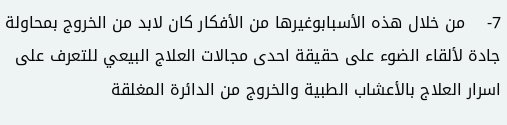7-    من خلال هذه الأسبابوغيرها من الأفكار كان لابد من الخروج بمحاولة جادة لألقاء الضوء على حقيقة احدى مجالات العلاج البيعي للتعرف على اسرار العلاج بالأعشاب الطبية والخروج من الدائرة المغلقة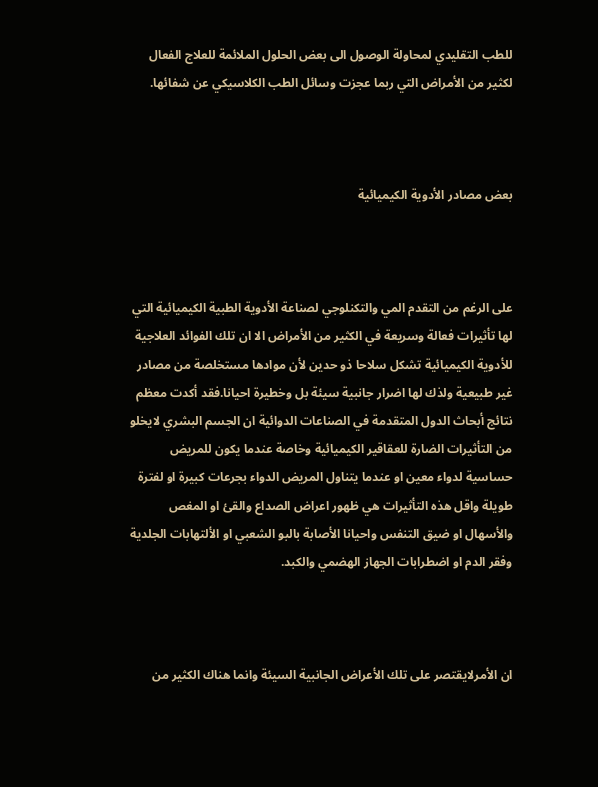للطب التقليدي لمحاولة الوصول الى بعض الحلول الملائمة للعلاج الفعال لكثير من الأمراض التي ربما عجزت وسائل الطب الكلاسيكي عن شفائها.



بعض مصادر الأدوية الكيميائية



على الرغم من التقدم المي والتكنلوجي لصناعة الأدوية الطبية الكيميائية التي لها تأثيرات فعالة وسريعة في الكثير من الأمراض الا ان تلك الفوائد العلاجية للأدوية الكيميائية تشكل سلاحا ذو حدين لأن موادها مستخلصة من مصادر غير طبيعية ولذك لها اضرار جانبية سيئة بل وخطيرة احيانا.فقد أكدت معظم نتائج أبحاث الدول المتقدمة في الصناعات الدوائية ان الجسم البشري لايخلو من التأثيرات الضارة للعقاقير الكيميائية وخاصة عندما يكون للمريض حساسية لدواء معين او عندما يتناول المريض الدواء بجرعات كبيرة او لفترة طويلة واقل هذه التأثيرات هي ظهور اعراض الصداع والقئ او المغص والأسهال او ضيق التنفس واحيانا الأصابة بالبو الشعبي او الألتهابات الجلدية وفقر الدم او اضطرابات الجهاز الهضمي والكبد.



ان الأمرلايقتصر على تلك الأعراض الجانبية السيئة وانما هناك الكثير من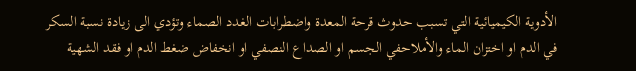الأدوية الكيميائية التي تسبب حدوث قرحة المعدة واضطرابات الغدد الصماء وتؤدي الى زيادة نسبة السكر في الدم او اختزان الماء والأملاحفي الجسم او الصداع النصفي او انخفاض ضغط الدم او فقد الشهية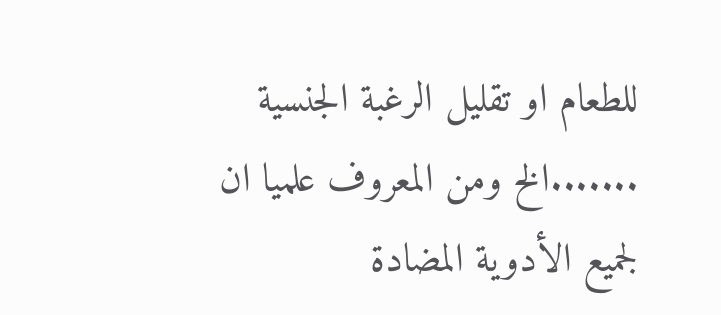للطعام او تقليل الرغبة الجنسية .......الخ ومن المعروف علميا ان لجميع الأدوية المضادة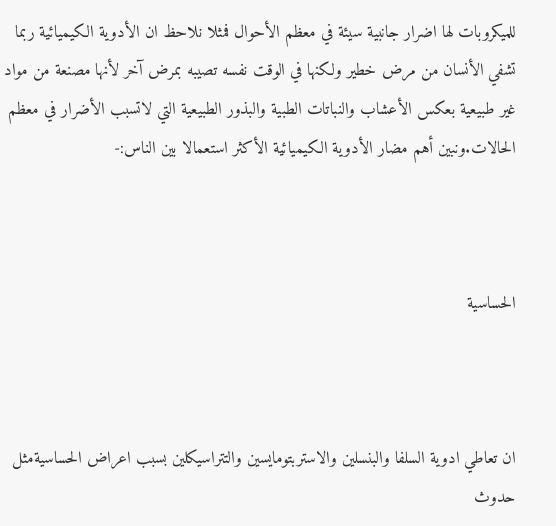للميكروبات لها اضرار جانبية سيئة في معظم الأحوال فمثلا نلاحظ ان الأدوية الكيميائية ربما تشفي الأنسان من مرض خطير ولكنها في الوقت نفسه تصيبه بمرض آخر لأنها مصنعة من مواد غير طبيعية بعكس الأعشاب والنباتات الطبية والبذور الطبيعية التي لاتسبب الأضرار في معظم الحالات.ونبين أهم مضار الأدوية الكيميائية الأكثر استعمالا بين الناس:-



الحساسية



ان تعاطي ادوية السلفا والبنسلين والاستربتومايسين والتتراسيكلين بسبب اعراض الحساسيةمثل حدوث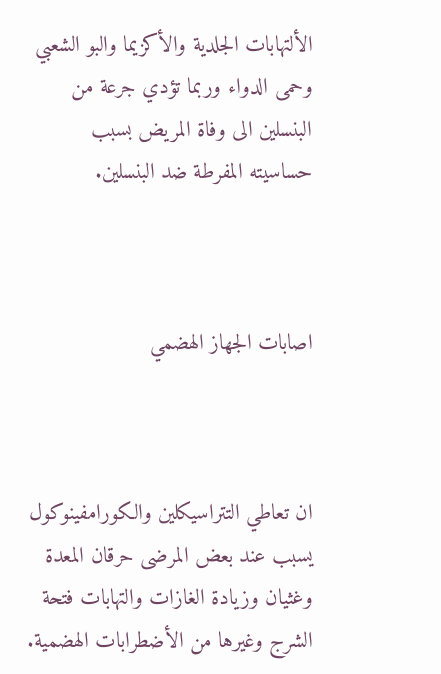الألتهابات الجلدية والأكزيما والبو الشعبي وحمى الدواء وربما تؤدي جرعة من البنسلين الى وفاة المريض بسبب حساسيته المفرطة ضد البنسلين.



اصابات الجهاز الهضمي



ان تعاطي التتراسيكلين والكورامفينوكول يسبب عند بعض المرضى حرقان المعدة وغثيان وزيادة الغازات والتهابات فتحة الشرج وغيرها من الأضطرابات الهضمية.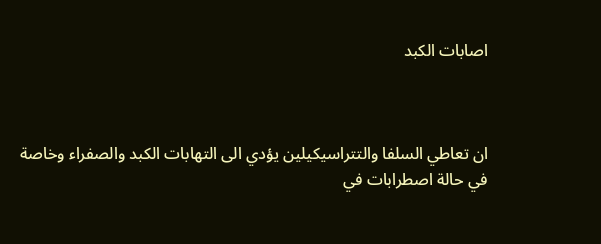اصابات الكبد



ان تعاطي السلفا والتتراسيكيلين يؤدي الى التهابات الكبد والصفراء وخاصة في حالة اصطرابات في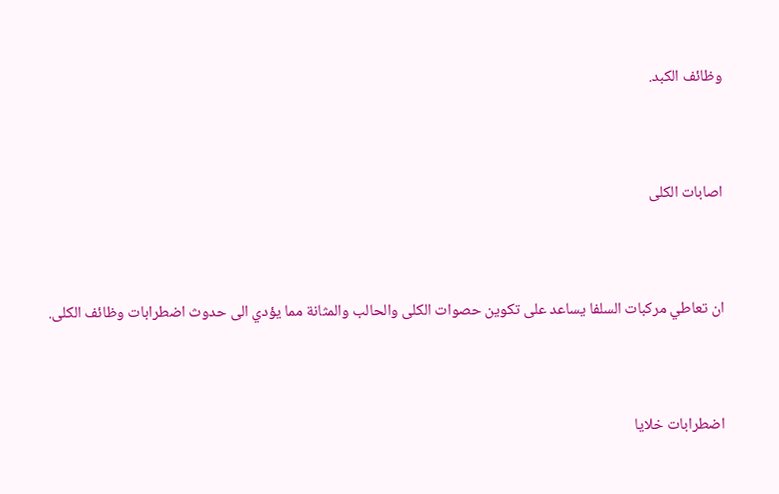وظائف الكبد.



اصابات الكلى



ان تعاطي مركبات السلفا يساعد على تكوين حصوات الكلى والحالب والمثانة مما يؤدي الى حدوث اضطرابات وظائف الكلى.



اضطرابات خلايا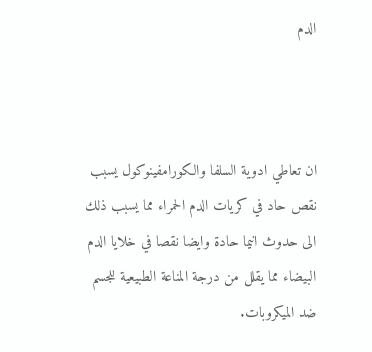الدم



ان تعاطي ادوية السلفا والكورامفينوكول يسبب نقص حاد في كريات الدم الحمراء مما يسبب ذلك الى حدوث انيما حادة وايضا نقصا في خلايا الدم البيضاء مما يقلل من درجة المناعة الطبيعية للجسم ضد الميكروبات.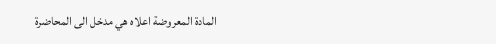المادة المعروضة اعلاه هي مدخل الى المحاضرة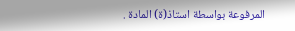المرفوعة بواسطة استاذ(ة) المادة .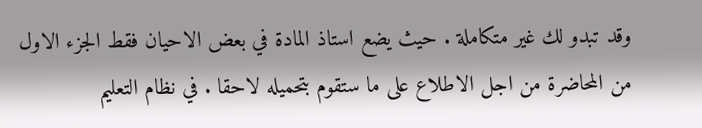وقد تبدو لك غير متكاملة . حيث يضع استاذ المادة في بعض الاحيان فقط الجزء الاول من المحاضرة من اجل الاطلاع على ما ستقوم بتحميله لاحقا . في نظام التعليم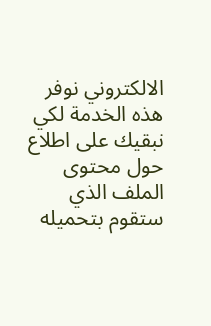الالكتروني نوفر هذه الخدمة لكي نبقيك على اطلاع حول محتوى الملف الذي ستقوم بتحميله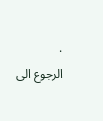.
الرجوع الى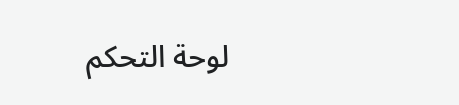لوحة التحكم